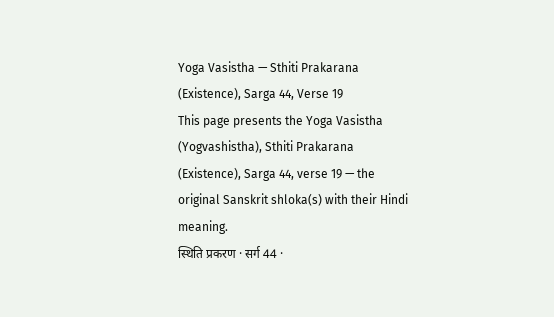Yoga Vasistha — Sthiti Prakarana (Existence), Sarga 44, Verse 19
This page presents the Yoga Vasistha (Yogvashistha), Sthiti Prakarana (Existence), Sarga 44, verse 19 — the original Sanskrit shloka(s) with their Hindi meaning.
स्थिति प्रकरण · सर्ग 44 ·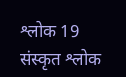श्लोक 19
संस्कृत श्लोक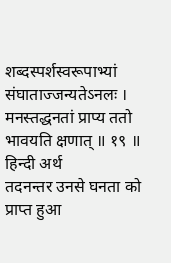शब्दस्पर्शस्वरूपाभ्यां संघाताज्जन्यतेऽनलः ।
मनस्तद्धनतां प्राप्य ततो भावयति क्षणात् ॥ १९ ॥
हिन्दी अर्थ
तदनन्तर उनसे घनता को प्राप्त हुआ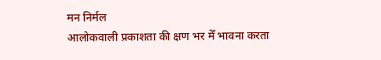मन निर्मल
आलोकवाली प्रकाशता की क्षण भर मेँ भावना करता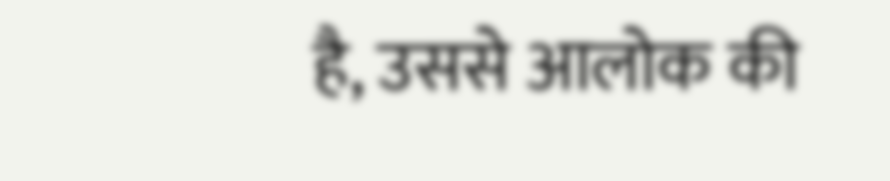है, उससे आलोक की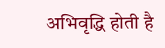अभिवृद्धि होती है